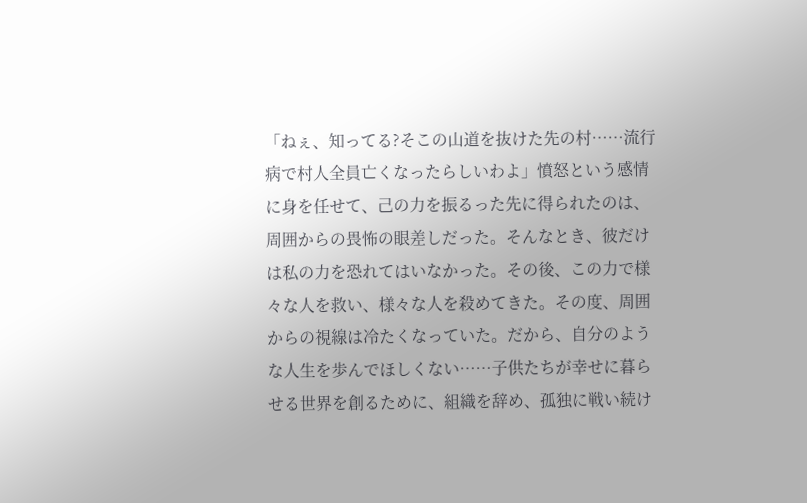「ねぇ、知ってる?そこの山道を抜けた先の村……流行病で村人全員亡くなったらしいわよ」憤怒という感情に身を任せて、己の力を振るった先に得られたのは、周囲からの畏怖の眼差しだった。そんなとき、彼だけは私の力を恐れてはいなかった。その後、この力で様々な人を救い、様々な人を殺めてきた。その度、周囲からの視線は冷たくなっていた。だから、自分のような人生を歩んでほしくない……子供たちが幸せに暮らせる世界を創るために、組織を辞め、孤独に戦い続け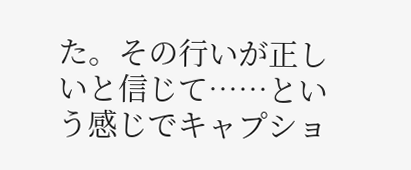た。その行いが正しいと信じて……という感じでキャプショ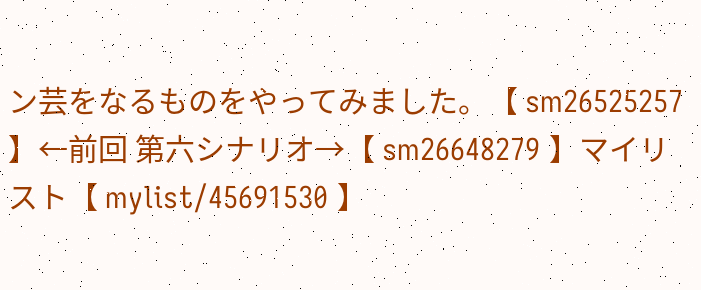ン芸をなるものをやってみました。【 sm26525257 】←前回 第六シナリオ→【 sm26648279 】マイリスト【 mylist/45691530 】